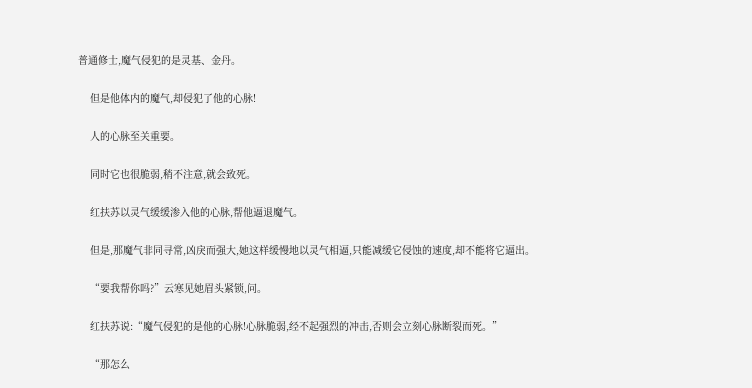普通修士,魔气侵犯的是灵基、金丹。

    但是他体内的魔气,却侵犯了他的心脉!

    人的心脉至关重要。

    同时它也很脆弱,稍不注意,就会致死。

    红扶苏以灵气缓缓渗入他的心脉,帮他逼退魔气。

    但是,那魔气非同寻常,凶戾而强大,她这样缓慢地以灵气相逼,只能减缓它侵蚀的速度,却不能将它逼出。

    “要我帮你吗?”云寒见她眉头紧锁,问。

    红扶苏说:“魔气侵犯的是他的心脉!心脉脆弱,经不起强烈的冲击,否则会立刻心脉断裂而死。”

    “那怎么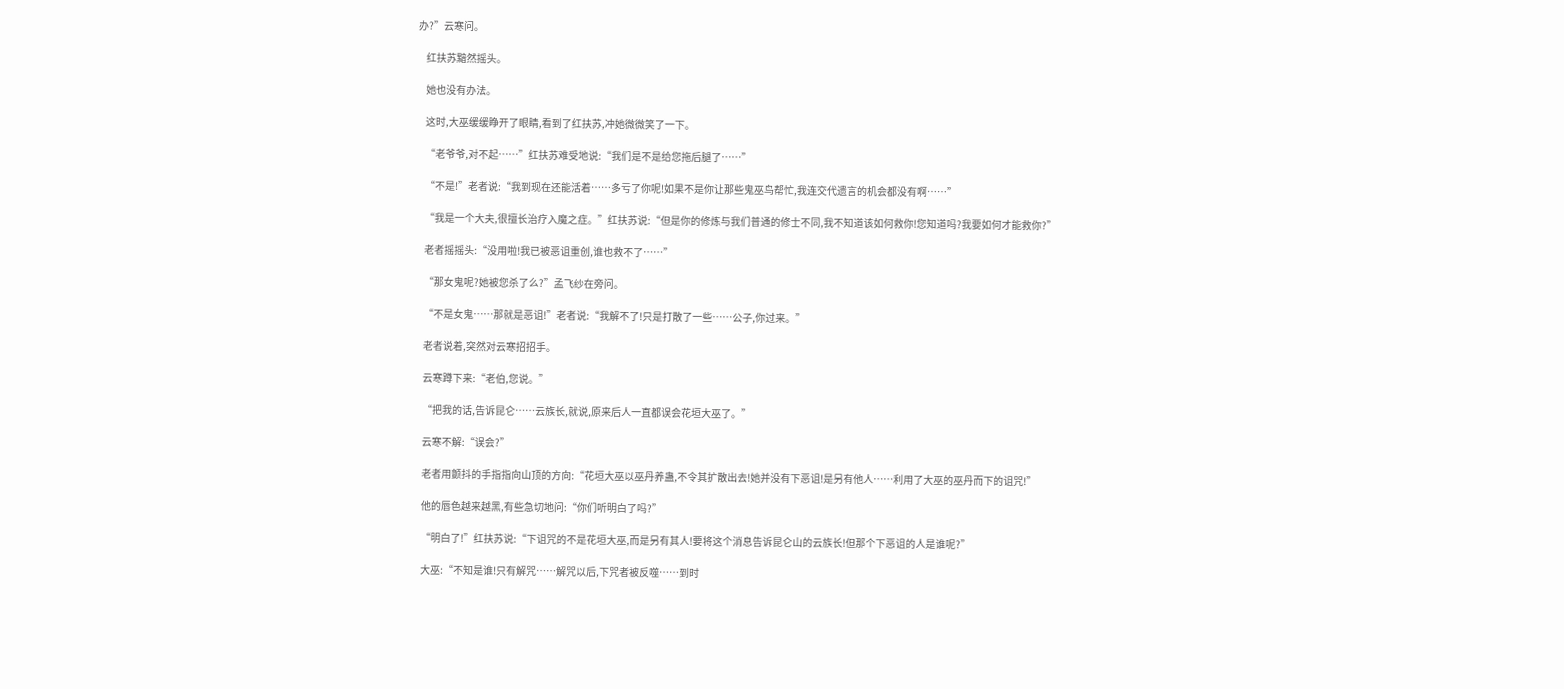办?”云寒问。

    红扶苏黯然摇头。

    她也没有办法。

    这时,大巫缓缓睁开了眼睛,看到了红扶苏,冲她微微笑了一下。

    “老爷爷,对不起……”红扶苏难受地说:“我们是不是给您拖后腿了……”

    “不是!”老者说:“我到现在还能活着……多亏了你呢!如果不是你让那些鬼巫鸟帮忙,我连交代遗言的机会都没有啊……”

    “我是一个大夫,很擅长治疗入魔之症。”红扶苏说:“但是你的修炼与我们普通的修士不同,我不知道该如何救你!您知道吗?我要如何才能救你?”

    老者摇摇头:“没用啦!我已被恶诅重创,谁也救不了……”

    “那女鬼呢?她被您杀了么?”孟飞纱在旁问。

    “不是女鬼……那就是恶诅!”老者说:“我解不了!只是打散了一些……公子,你过来。”

    老者说着,突然对云寒招招手。

    云寒蹲下来:“老伯,您说。”

    “把我的话,告诉昆仑……云族长,就说,原来后人一直都误会花垣大巫了。”

    云寒不解:“误会?”

    老者用颤抖的手指指向山顶的方向:“花垣大巫以巫丹养蛊,不令其扩散出去!她并没有下恶诅!是另有他人……利用了大巫的巫丹而下的诅咒!”

    他的唇色越来越黑,有些急切地问:“你们听明白了吗?”

    “明白了!”红扶苏说:“下诅咒的不是花垣大巫,而是另有其人!要将这个消息告诉昆仑山的云族长!但那个下恶诅的人是谁呢?”

    大巫:“不知是谁!只有解咒……解咒以后,下咒者被反噬……到时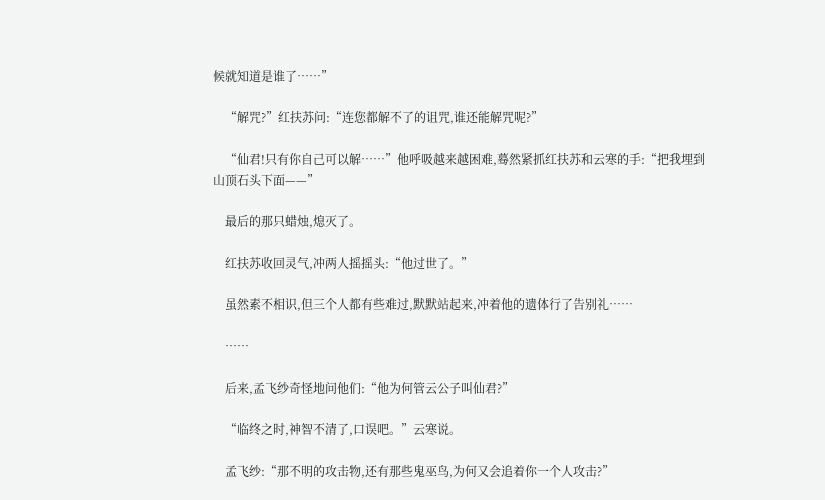候就知道是谁了……”

    “解咒?”红扶苏问:“连您都解不了的诅咒,谁还能解咒呢?”

    “仙君!只有你自己可以解……”他呼吸越来越困难,蓦然紧抓红扶苏和云寒的手:“把我埋到山顶石头下面——”

    最后的那只蜡烛,熄灭了。

    红扶苏收回灵气,冲两人摇摇头:“他过世了。”

    虽然素不相识,但三个人都有些难过,默默站起来,冲着他的遗体行了告别礼……

    ……

    后来,孟飞纱奇怪地问他们:“他为何管云公子叫仙君?”

    “临终之时,神智不清了,口误吧。”云寒说。

    孟飞纱:“那不明的攻击物,还有那些鬼巫鸟,为何又会追着你一个人攻击?”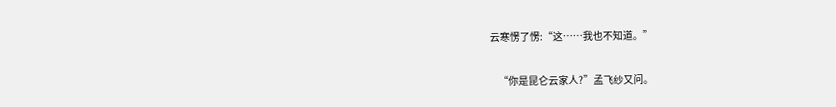云寒愣了愣:“这……我也不知道。”

    “你是昆仑云家人?”孟飞纱又问。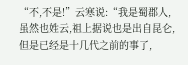“不,不是!”云寒说:“我是蜀郡人,虽然也姓云,祖上据说也是出自昆仑,但是已经是十几代之前的事了,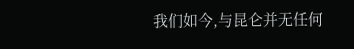我们如今,与昆仑并无任何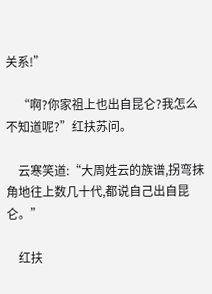关系!”

    “啊?你家祖上也出自昆仑?我怎么不知道呢?”红扶苏问。

    云寒笑道:“大周姓云的族谱,拐弯抹角地往上数几十代,都说自己出自昆仑。”

    红扶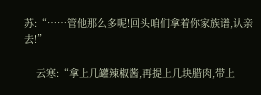苏:“……管他那么多呢!回头咱们拿着你家族谱,认亲去!”

    云寒:“拿上几罐辣椒酱,再提上几块腊肉,带上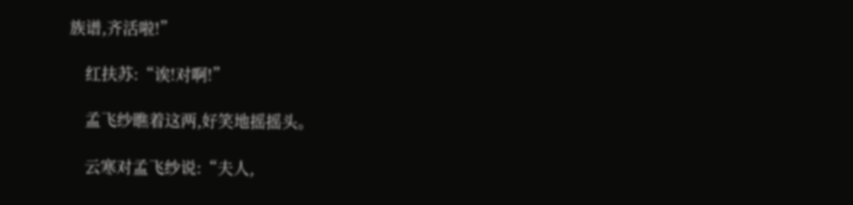族谱,齐活啦!”

    红扶苏:“诶!对啊!”

    孟飞纱瞧着这两,好笑地摇摇头。

    云寒对孟飞纱说:“夫人,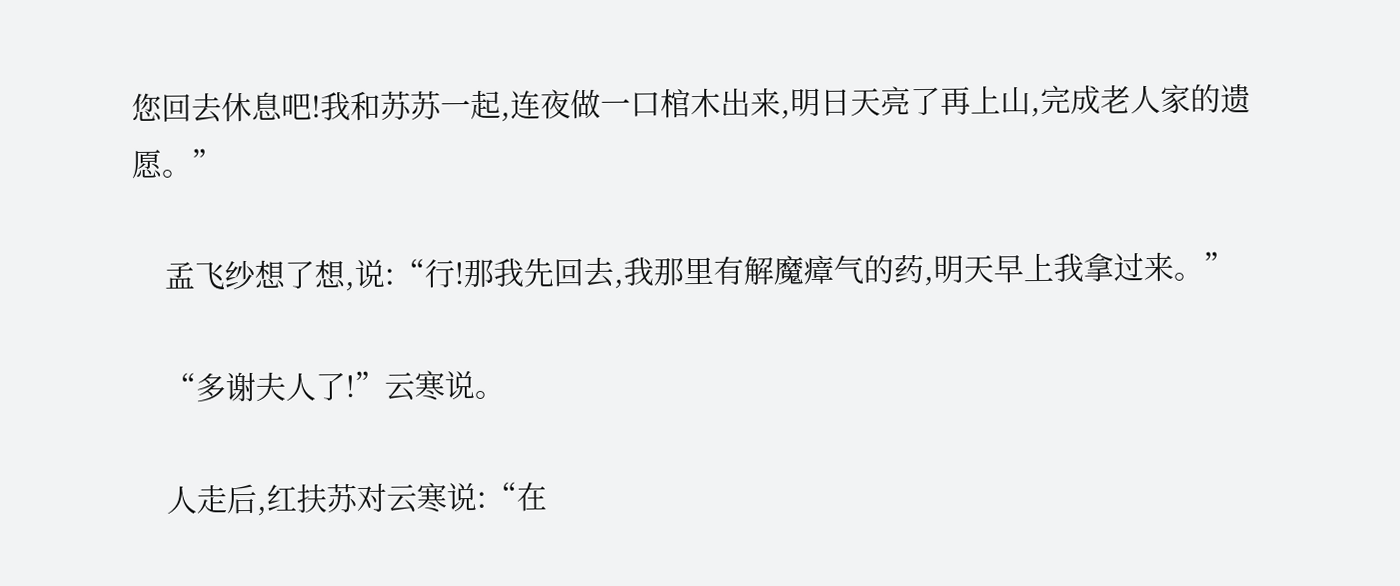您回去休息吧!我和苏苏一起,连夜做一口棺木出来,明日天亮了再上山,完成老人家的遗愿。”

    孟飞纱想了想,说:“行!那我先回去,我那里有解魔瘴气的药,明天早上我拿过来。”

    “多谢夫人了!”云寒说。

    人走后,红扶苏对云寒说:“在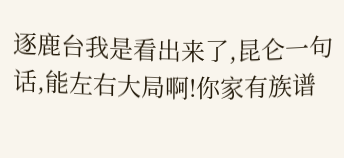逐鹿台我是看出来了,昆仑一句话,能左右大局啊!你家有族谱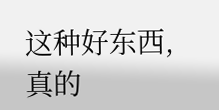这种好东西,真的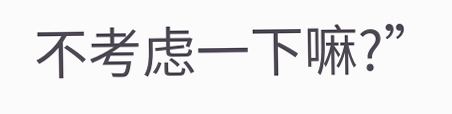不考虑一下嘛?”